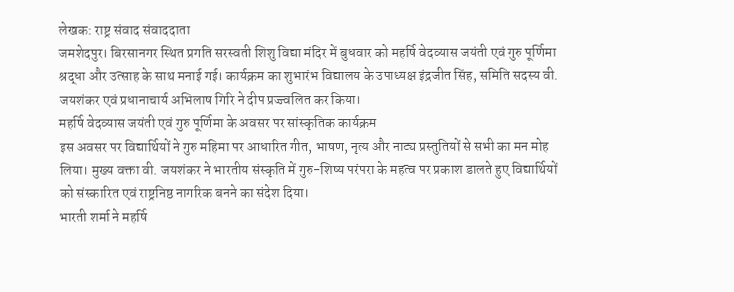लेखक: राष्ट्र संवाद संवाददाता
जमशेदपुर। बिरसानगर स्थित प्रगति सरस्वती शिशु विद्या मंदिर में बुधवार को महर्षि वेदव्यास जयंती एवं गुरु पूर्णिमा श्रद्धा और उत्साह के साथ मनाई गई। कार्यक्रम का शुभारंभ विद्यालय के उपाध्यक्ष इंद्रजीत सिंह, समिति सदस्य वी. जयशंकर एवं प्रधानाचार्य अभिलाष गिरि ने दीप प्रज्ज्वलित कर किया।
महर्षि वेदव्यास जयंती एवं गुरु पूर्णिमा के अवसर पर सांस्कृतिक कार्यक्रम
इस अवसर पर विद्यार्थियों ने गुरु महिमा पर आधारित गीत, भाषण, नृत्य और नाट्य प्रस्तुतियों से सभी का मन मोह लिया। मुख्य वक्ता वी. जयशंकर ने भारतीय संस्कृति में गुरु-शिष्य परंपरा के महत्व पर प्रकाश डालते हुए विद्यार्थियों को संस्कारित एवं राष्ट्रनिष्ठ नागरिक बनने का संदेश दिया।
भारती शर्मा ने महर्षि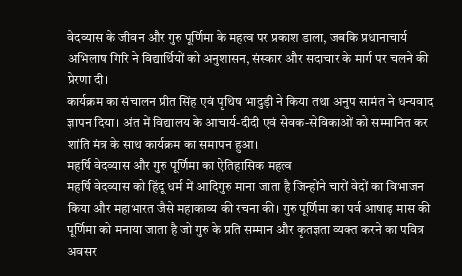वेदव्यास के जीवन और गुरु पूर्णिमा के महत्व पर प्रकाश डाला, जबकि प्रधानाचार्य अभिलाष गिरि ने विद्यार्थियों को अनुशासन, संस्कार और सदाचार के मार्ग पर चलने की प्रेरणा दी।
कार्यक्रम का संचालन प्रीत सिंह एवं पृथिष भादुड़ी ने किया तथा अनुप सामंत ने धन्यवाद ज्ञापन दिया। अंत में विद्यालय के आचार्य-दीदी एवं सेवक-सेविकाओं को सम्मानित कर शांति मंत्र के साथ कार्यक्रम का समापन हुआ।
महर्षि वेदव्यास और गुरु पूर्णिमा का ऐतिहासिक महत्व
महर्षि वेदव्यास को हिंदू धर्म में आदिगुरु माना जाता है जिन्होंने चारों वेदों का विभाजन किया और महाभारत जैसे महाकाव्य की रचना की। गुरु पूर्णिमा का पर्व आषाढ़ मास की पूर्णिमा को मनाया जाता है जो गुरु के प्रति सम्मान और कृतज्ञता व्यक्त करने का पवित्र अवसर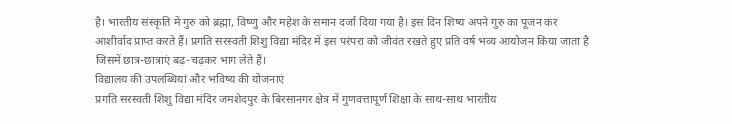है। भारतीय संस्कृति में गुरु को ब्रह्मा, विष्णु और महेश के समान दर्जा दिया गया है। इस दिन शिष्य अपने गुरु का पूजन कर आशीर्वाद प्राप्त करते हैं। प्रगति सरस्वती शिशु विद्या मंदिर में इस परंपरा को जीवंत रखते हुए प्रति वर्ष भव्य आयोजन किया जाता है जिसमें छात्र-छात्राएं बढ़-चढ़कर भाग लेते हैं।
विद्यालय की उपलब्धियां और भविष्य की योजनाएं
प्रगति सरस्वती शिशु विद्या मंदिर जमशेदपुर के बिरसानगर क्षेत्र में गुणवत्तापूर्ण शिक्षा के साथ-साथ भारतीय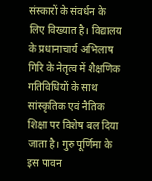संस्कारों के संवर्धन के लिए विख्यात है। विद्यालय के प्रधानाचार्य अभिलाष गिरि के नेतृत्व में शैक्षणिक गतिविधियों के साथ सांस्कृतिक एवं नैतिक शिक्षा पर विशेष बल दिया जाता है। गुरु पूर्णिमा के इस पावन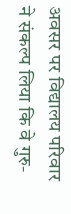अवसर पर विद्यालय परिवार ने संकल्प लिया कि वे गुरु-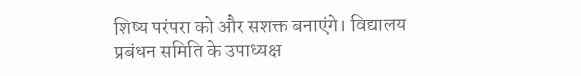शिष्य परंपरा को और सशक्त बनाएंगे। विद्यालय प्रबंधन समिति के उपाध्यक्ष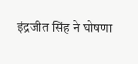इंद्रजीत सिंह ने घोषणा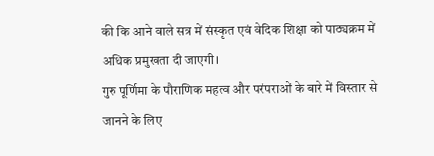की कि आने वाले सत्र में संस्कृत एवं वेदिक शिक्षा को पाठ्यक्रम में अधिक प्रमुखता दी जाएगी।
गुरु पूर्णिमा के पौराणिक महत्व और परंपराओं के बारे में विस्तार से जानने के लिए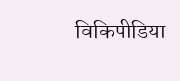विकिपीडिया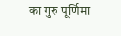का गुरु पूर्णिमा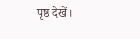पृष्ठ देखें।